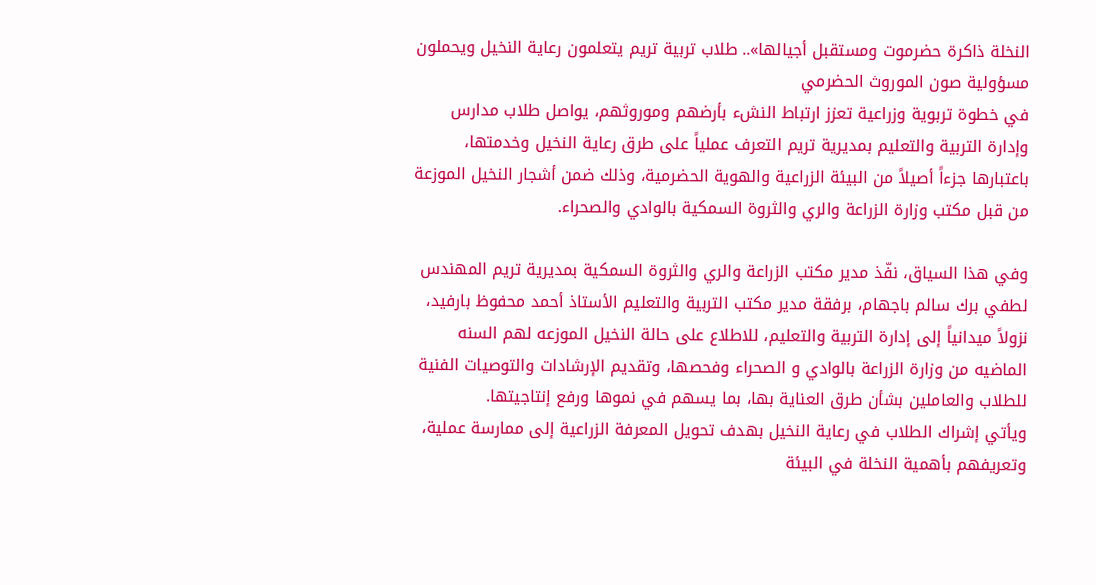النخلة ذاكرة حضرموت ومستقبل أجيالها».. طلاب تربية تريم يتعلمون رعاية النخيل ويحملون مسؤولية صون الموروث الحضرمي
في خطوة تربوية وزراعية تعزز ارتباط النشء بأرضهم وموروثهم، يواصل طلاب مدارس وإدارة التربية والتعليم بمديرية تريم التعرف عملياً على طرق رعاية النخيل وخدمتها، باعتبارها جزءاً أصيلاً من البيئة الزراعية والهوية الحضرمية، وذلك ضمن أشجار النخيل الموزعة من قبل مكتب وزارة الزراعة والري والثروة السمكية بالوادي والصحراء.

وفي هذا السياق، نفّذ مدير مكتب الزراعة والري والثروة السمكية بمديرية تريم المهندس لطفي برك سالم باجهام، برفقة مدير مكتب التربية والتعليم الأستاذ أحمد محفوظ بارفيد، نزولاً ميدانياً إلى إدارة التربية والتعليم، للاطلاع على حالة النخيل الموزعه لهم السنه الماضيه من وزارة الزراعة بالوادي و الصحراء وفحصها، وتقديم الإرشادات والتوصيات الفنية للطلاب والعاملين بشأن طرق العناية بها، بما يسهم في نموها ورفع إنتاجيتها.
ويأتي إشراك الطلاب في رعاية النخيل بهدف تحويل المعرفة الزراعية إلى ممارسة عملية، وتعريفهم بأهمية النخلة في البيئة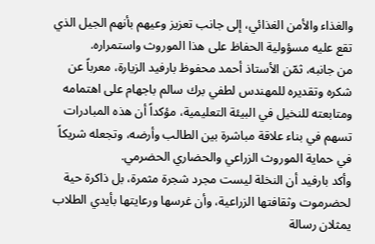والغذاء والأمن الغذائي، إلى جانب تعزيز وعيهم بأنهم الجيل الذي تقع عليه مسؤولية الحفاظ على هذا الموروث واستمراره.
من جانبه، ثمّن الأستاذ أحمد محفوظ بارفيد الزيارة، معرباً عن شكره وتقديره للمهندس لطفي برك سالم باجهام على اهتمامه ومتابعته للنخيل في البيئة التعليمية، مؤكداً أن هذه المبادرات تسهم في بناء علاقة مباشرة بين الطالب وأرضه، وتجعله شريكاً في حماية الموروث الزراعي والحضاري الحضرمي.
وأكد بارفيد أن النخلة ليست مجرد شجرة مثمرة، بل ذاكرة حية لحضرموت وثقافتها الزراعية، وأن غرسها ورعايتها بأيدي الطلاب يمثلان رسالة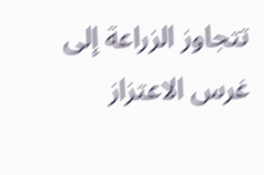تتجاوز الزراعة إلى غرس الاعتزاز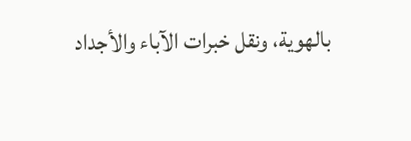بالهوية، ونقل خبرات الآباء والأجداد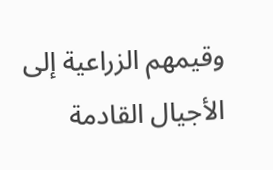وقيمهم الزراعية إلى الأجيال القادمة